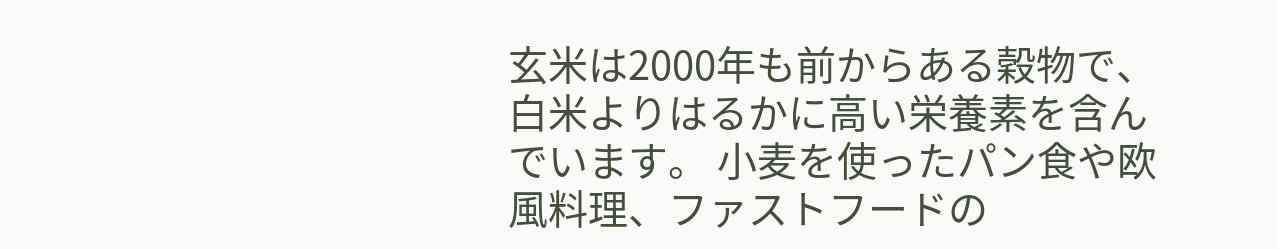玄米は2000年も前からある穀物で、白米よりはるかに高い栄養素を含んでいます。 小麦を使ったパン食や欧風料理、ファストフードの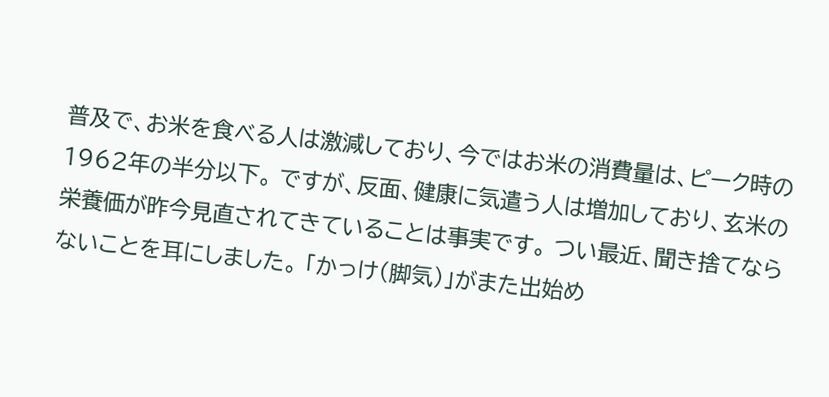普及で、お米を食べる人は激減しており、今ではお米の消費量は、ピーク時の1962年の半分以下。 ですが、反面、健康に気遣う人は増加しており、玄米の栄養価が昨今見直されてきていることは事実です。 つい最近、聞き捨てならないことを耳にしました。 「かっけ(脚気)」がまた出始め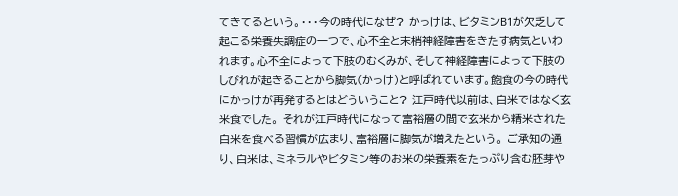てきてるという。・・・今の時代になぜ? かっけは、ビタミンB1が欠乏して起こる栄養失調症の一つで、心不全と末梢神経障害をきたす病気といわれます。心不全によって下肢のむくみが、そして神経障害によって下肢のしびれが起きることから脚気(かっけ)と呼ばれています。飽食の今の時代にかっけが再発するとはどういうこと? 江戸時代以前は、白米ではなく玄米食でした。 それが江戸時代になって富裕層の間で玄米から精米された白米を食べる習慣が広まり、富裕層に脚気が増えたという。 ご承知の通り、白米は、ミネラルやビタミン等のお米の栄養素をたっぷり含む胚芽や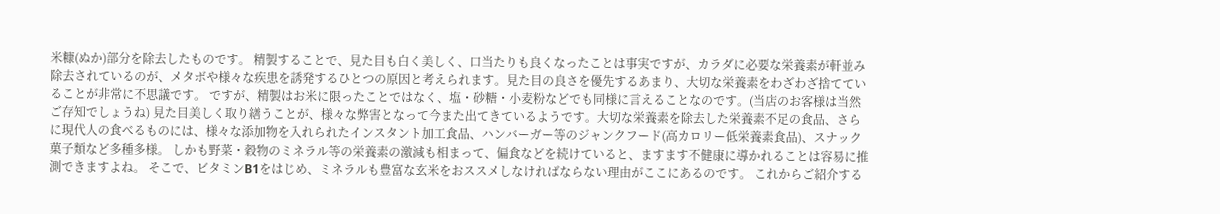米糠(ぬか)部分を除去したものです。 精製することで、見た目も白く美しく、口当たりも良くなったことは事実ですが、カラダに必要な栄養素が軒並み除去されているのが、メタボや様々な疾患を誘発するひとつの原因と考えられます。見た目の良さを優先するあまり、大切な栄養素をわざわざ捨てていることが非常に不思議です。 ですが、精製はお米に限ったことではなく、塩・砂糖・小麦粉などでも同様に言えることなのです。(当店のお客様は当然ご存知でしょうね) 見た目美しく取り繕うことが、様々な弊害となって今また出てきているようです。大切な栄養素を除去した栄養素不足の食品、さらに現代人の食べるものには、様々な添加物を入れられたインスタント加工食品、ハンバーガー等のジャンクフード(高カロリー低栄養素食品)、スナック菓子類など多種多様。 しかも野菜・穀物のミネラル等の栄養素の激減も相まって、偏食などを続けていると、ますます不健康に導かれることは容易に推測できますよね。 そこで、ビタミンB1をはじめ、ミネラルも豊富な玄米をおススメしなければならない理由がここにあるのです。 これからご紹介する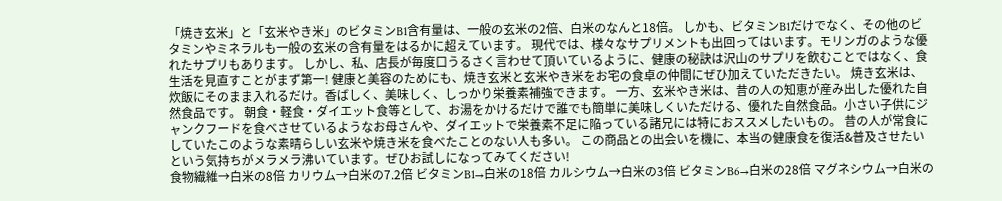「焼き玄米」と「玄米やき米」のビタミンB1含有量は、一般の玄米の2倍、白米のなんと18倍。 しかも、ビタミンB1だけでなく、その他のビタミンやミネラルも一般の玄米の含有量をはるかに超えています。 現代では、様々なサプリメントも出回ってはいます。モリンガのような優れたサプリもあります。 しかし、私、店長が毎度口うるさく言わせて頂いているように、健康の秘訣は沢山のサプリを飲むことではなく、食生活を見直すことがまず第一! 健康と美容のためにも、焼き玄米と玄米やき米をお宅の食卓の仲間にぜひ加えていただきたい。 焼き玄米は、炊飯にそのまま入れるだけ。香ばしく、美味しく、しっかり栄養素補強できます。 一方、玄米やき米は、昔の人の知恵が産み出した優れた自然食品です。 朝食・軽食・ダイエット食等として、お湯をかけるだけで誰でも簡単に美味しくいただける、優れた自然食品。小さい子供にジャンクフードを食べさせているようなお母さんや、ダイエットで栄養素不足に陥っている諸兄には特におススメしたいもの。 昔の人が常食にしていたこのような素晴らしい玄米や焼き米を食べたことのない人も多い。 この商品との出会いを機に、本当の健康食を復活&普及させたいという気持ちがメラメラ沸いています。ぜひお試しになってみてください!
食物繊維→白米の8倍 カリウム→白米の7.2倍 ビタミンB1→白米の18倍 カルシウム→白米の3倍 ビタミンB6→白米の28倍 マグネシウム→白米の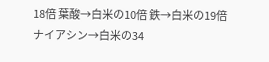18倍 葉酸→白米の10倍 鉄→白米の19倍 ナイアシン→白米の34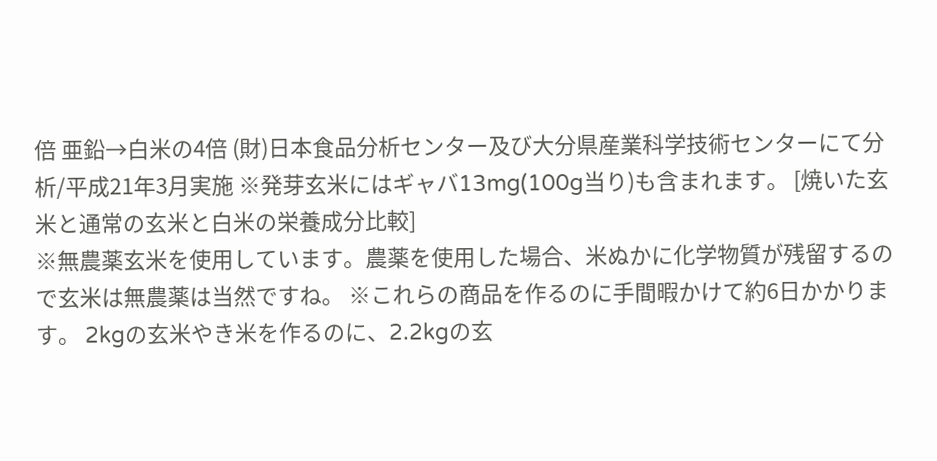倍 亜鉛→白米の4倍 (財)日本食品分析センター及び大分県産業科学技術センターにて分析/平成21年3月実施 ※発芽玄米にはギャバ13mg(100g当り)も含まれます。 [焼いた玄米と通常の玄米と白米の栄養成分比較]
※無農薬玄米を使用しています。農薬を使用した場合、米ぬかに化学物質が残留するので玄米は無農薬は当然ですね。 ※これらの商品を作るのに手間暇かけて約6日かかります。 2kgの玄米やき米を作るのに、2.2kgの玄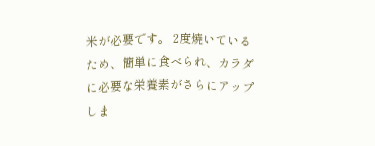米が必要です。 2度焼いているため、簡単に食べられ、カラダに必要な栄養素がさらにアップしま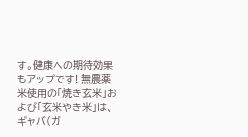す。健康への期待効果もアップです! 無農薬米使用の「焼き玄米」および「玄米やき米」は、ギャバ(ガ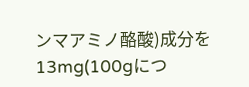ンマアミノ酪酸)成分を13mg(100gにつ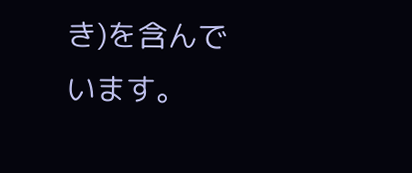き)を含んでいます。